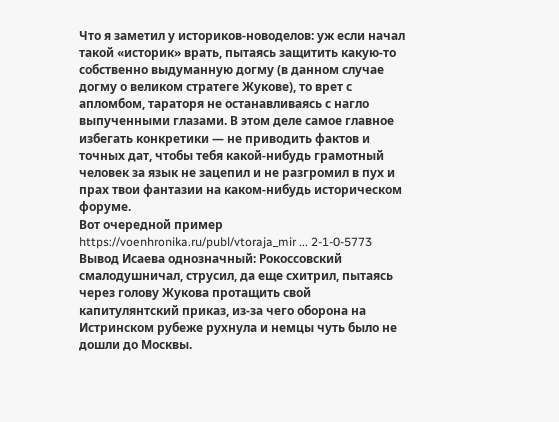Что я заметил у историков-новоделов: уж если начал такой «историк» врать, пытаясь защитить какую-то собственно выдуманную догму (в данном случае догму о великом стратеге Жукове), то врет с апломбом, тараторя не останавливаясь с нагло выпученными глазами. В этом деле самое главное избегать конкретики — не приводить фактов и точных дат, чтобы тебя какой-нибудь грамотный человек за язык не зацепил и не разгромил в пух и прах твои фантазии на каком-нибудь историческом форуме.
Вот очередной пример
https://voenhronika.ru/publ/vtoraja_mir ... 2-1-0-5773
Вывод Исаева однозначный: Рокоссовский смалодушничал, струсил, да еще схитрил, пытаясь через голову Жукова протащить свой капитулянтский приказ, из-за чего оборона на Истринском рубеже рухнула и немцы чуть было не дошли до Москвы.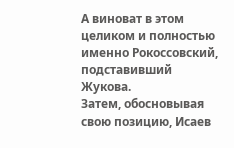А виноват в этом целиком и полностью именно Рокоссовский, подставивший Жукова.
Затем, обосновывая свою позицию, Исаев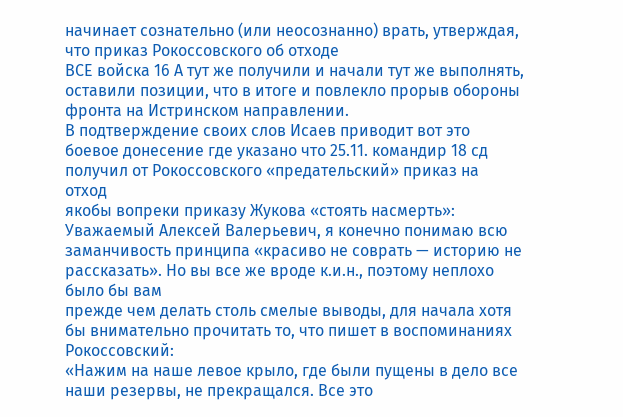начинает сознательно (или неосознанно) врать, утверждая, что приказ Рокоссовского об отходе
ВСЕ войска 16 А тут же получили и начали тут же выполнять, оставили позиции, что в итоге и повлекло прорыв обороны фронта на Истринском направлении.
В подтверждение своих слов Исаев приводит вот это боевое донесение где указано что 25.11. командир 18 сд получил от Рокоссовского «предательский» приказ на отход
якобы вопреки приказу Жукова «стоять насмерть»:
Уважаемый Алексей Валерьевич, я конечно понимаю всю заманчивость принципа «красиво не соврать — историю не рассказать». Но вы все же вроде к.и.н., поэтому неплохо было бы вам
прежде чем делать столь смелые выводы, для начала хотя бы внимательно прочитать то, что пишет в воспоминаниях Рокоссовский:
«Нажим на наше левое крыло, где были пущены в дело все наши резервы, не прекращался. Все это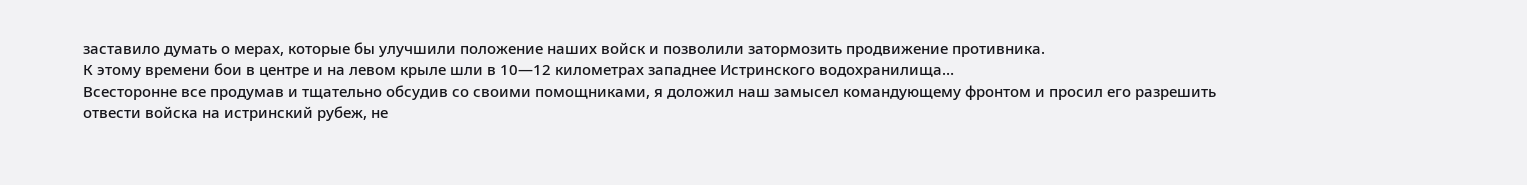заставило думать о мерах, которые бы улучшили положение наших войск и позволили затормозить продвижение противника.
К этому времени бои в центре и на левом крыле шли в 10—12 километрах западнее Истринского водохранилища…
Всесторонне все продумав и тщательно обсудив со своими помощниками, я доложил наш замысел командующему фронтом и просил его разрешить отвести войска на истринский рубеж, не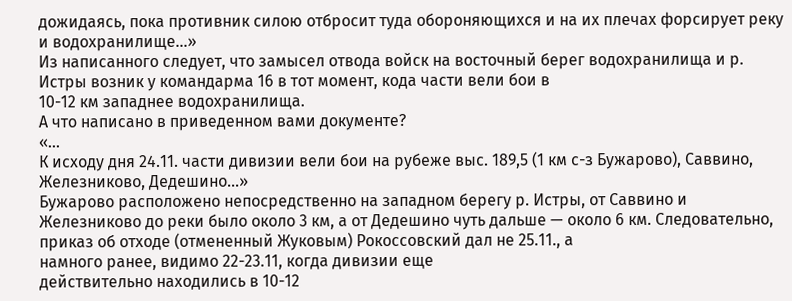дожидаясь, пока противник силою отбросит туда обороняющихся и на их плечах форсирует реку и водохранилище...»
Из написанного следует, что замысел отвода войск на восточный берег водохранилища и р. Истры возник у командарма 16 в тот момент, кода части вели бои в
10-12 км западнее водохранилища.
А что написано в приведенном вами документе?
«...
К исходу дня 24.11. части дивизии вели бои на рубеже выс. 189,5 (1 км с-з Бужарово), Саввино, Железниково, Дедешино...»
Бужарово расположено непосредственно на западном берегу р. Истры, от Саввино и Железниково до реки было около 3 км, а от Дедешино чуть дальше — около 6 км. Следовательно, приказ об отходе (отмененный Жуковым) Рокоссовский дал не 25.11., а
намного ранее, видимо 22-23.11, когда дивизии еще
действительно находились в 10-12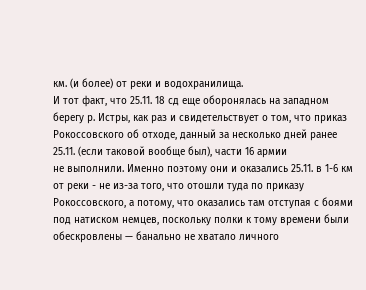км. (и более) от реки и водохранилища.
И тот факт, что 25.11. 18 сд еще оборонялась на западном берегу р. Истры, как раз и свидетельствует о том, что приказ Рокоссовского об отходе, данный за несколько дней ранее 25.11. (если таковой вообще был), части 16 армии
не выполнили. Именно поэтому они и оказались 25.11. в 1-6 км от реки - не из-за того, что отошли туда по приказу Рокоссовского, а потому, что оказались там отступая с боями под натиском немцев, поскольку полки к тому времени были обескровлены — банально не хватало личного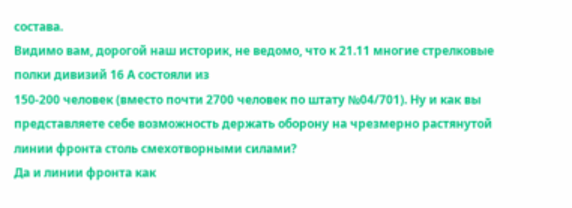состава.
Видимо вам, дорогой наш историк, не ведомо, что к 21.11 многие стрелковые полки дивизий 16 А состояли из
150-200 человек (вместо почти 2700 человек по штату №04/701). Ну и как вы представляете себе возможность держать оборону на чрезмерно растянутой линии фронта столь смехотворными силами?
Да и линии фронта как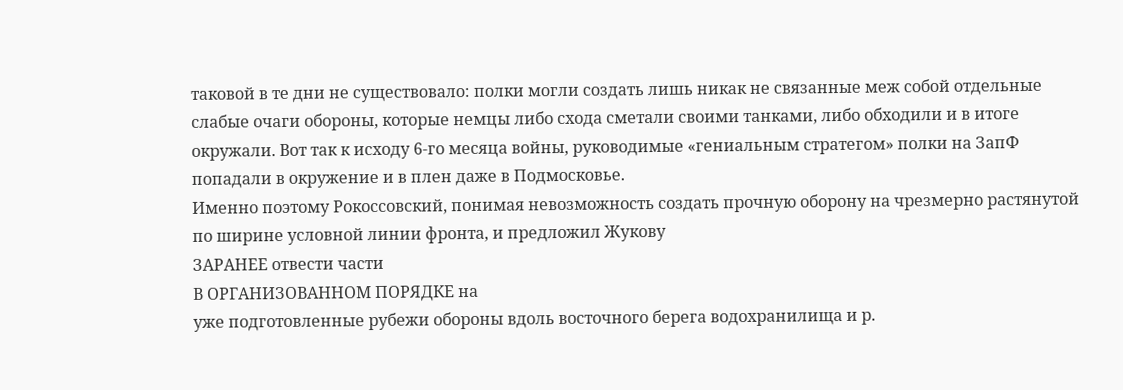таковой в те дни не существовало: полки могли создать лишь никак не связанные меж собой отдельные слабые очаги обороны, которые немцы либо схода сметали своими танками, либо обходили и в итоге окружали. Вот так к исходу 6-го месяца войны, руководимые «гениальным стратегом» полки на ЗапФ попадали в окружение и в плен даже в Подмосковье.
Именно поэтому Рокоссовский, понимая невозможность создать прочную оборону на чрезмерно растянутой по ширине условной линии фронта, и предложил Жукову
ЗАРАНЕЕ отвести части
В ОРГАНИЗОВАННОМ ПОРЯДКЕ на
уже подготовленные рубежи обороны вдоль восточного берега водохранилища и р.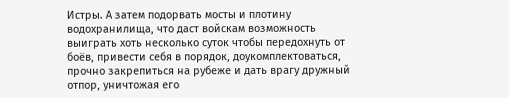Истры. А затем подорвать мосты и плотину водохранилища, что даст войскам возможность
выиграть хоть несколько суток чтобы передохнуть от боёв, привести себя в порядок, доукомплектоваться, прочно закрепиться на рубеже и дать врагу дружный отпор, уничтожая его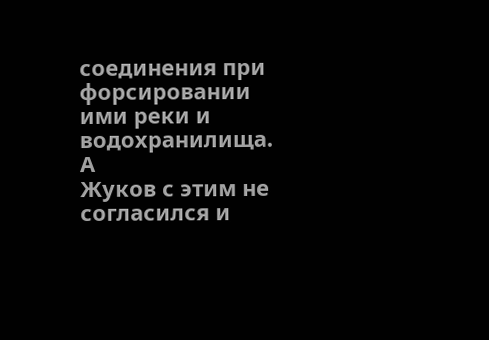соединения при форсировании ими реки и водохранилища.
А
Жуков с этим не согласился и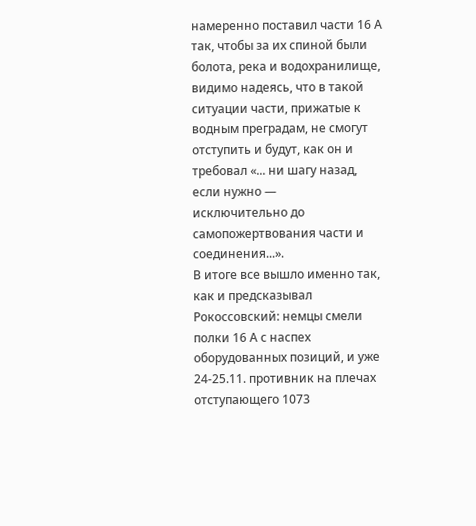намеренно поставил части 16 А так, чтобы за их спиной были болота, река и водохранилище, видимо надеясь, что в такой ситуации части, прижатые к водным преградам, не смогут отступить и будут, как он и требовал «... ни шагу назад, если нужно —
исключительно до самопожертвования части и соединения...».
В итоге все вышло именно так, как и предсказывал Рокоссовский: немцы смели полки 16 А с наспех оборудованных позиций, и уже 24-25.11. противник на плечах отступающего 1073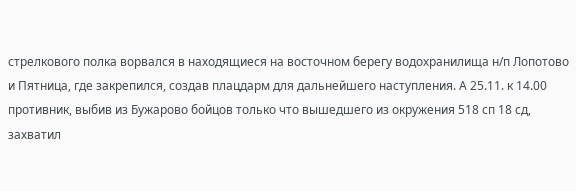стрелкового полка ворвался в находящиеся на восточном берегу водохранилища н/п Лопотово и Пятница, где закрепился, создав плацдарм для дальнейшего наступления. А 25.11. к 14.00 противник, выбив из Бужарово бойцов только что вышедшего из окружения 518 сп 18 сд, захватил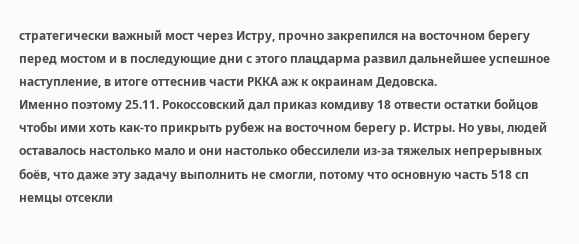стратегически важный мост через Истру, прочно закрепился на восточном берегу перед мостом и в последующие дни с этого плацдарма развил дальнейшее успешное наступление, в итоге оттеснив части РККА аж к окраинам Дедовска.
Именно поэтому 25.11. Рокоссовский дал приказ комдиву 18 отвести остатки бойцов чтобы ими хоть как-то прикрыть рубеж на восточном берегу р. Истры. Но увы, людей оставалось настолько мало и они настолько обессилели из-за тяжелых непрерывных боёв, что даже эту задачу выполнить не смогли, потому что основную часть 518 сп немцы отсекли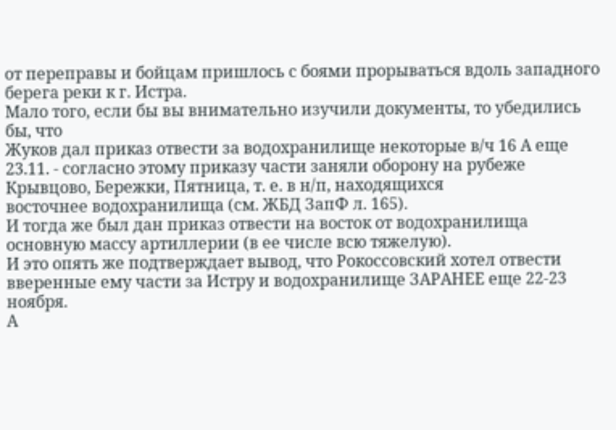от переправы и бойцам пришлось с боями прорываться вдоль западного берега реки к г. Истра.
Мало того, если бы вы внимательно изучили документы, то убедились бы, что
Жуков дал приказ отвести за водохранилище некоторые в/ч 16 А еще 23.11. - согласно этому приказу части заняли оборону на рубеже Крывцово, Бережки, Пятница, т. е. в н/п, находящихся
восточнее водохранилища (см. ЖБД ЗапФ л. 165).
И тогда же был дан приказ отвести на восток от водохранилища основную массу артиллерии (в ее числе всю тяжелую).
И это опять же подтверждает вывод, что Рокоссовский хотел отвести вверенные ему части за Истру и водохранилище ЗАРАНЕЕ еще 22-23 ноября.
А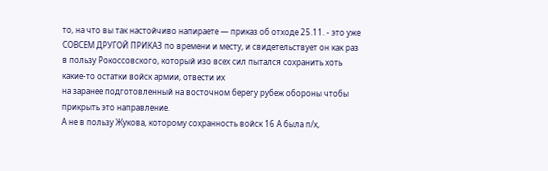то, на что вы так настойчиво напираете — приказ об отходе 25.11. - это уже
СОВСЕМ ДРУГОЙ ПРИКАЗ по времени и месту, и свидетельствует он как раз в пользу Рокоссовского, который изо всех сил пытался сохранить хоть какие-то остатки войск армии, отвести их
на заранее подготовленный на восточном берегу рубеж обороны чтобы прикрыть это направление.
А не в пользу Жукова, которому сохранность войск 16 А была п/х,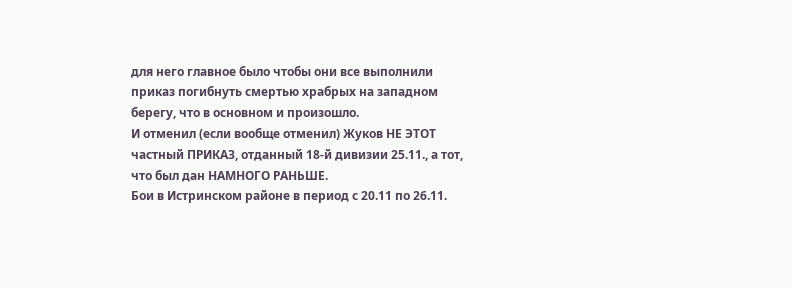для него главное было чтобы они все выполнили приказ погибнуть смертью храбрых на западном берегу, что в основном и произошло.
И отменил (если вообще отменил) Жуков НЕ ЭТОТ частный ПРИКАЗ, отданный 18-й дивизии 25.11., а тот, что был дан НАМНОГО РАНЬШЕ.
Бои в Истринском районе в период с 20.11 по 26.11.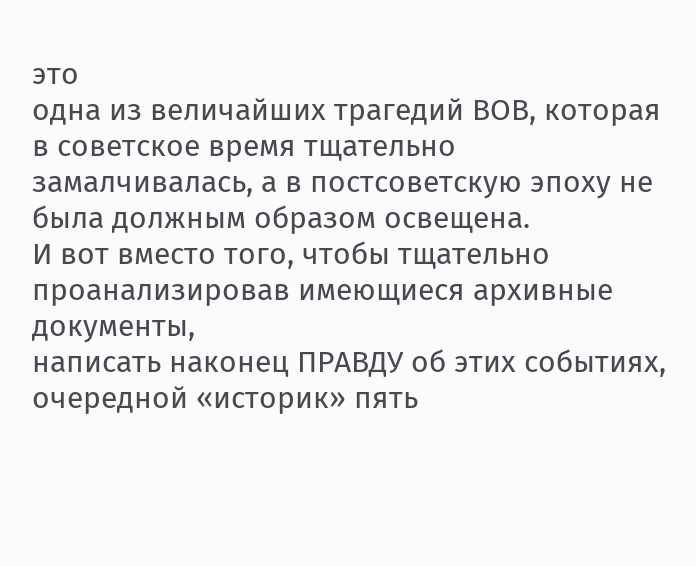это
одна из величайших трагедий ВОВ, которая в советское время тщательно замалчивалась, а в постсоветскую эпоху не была должным образом освещена.
И вот вместо того, чтобы тщательно проанализировав имеющиеся архивные документы,
написать наконец ПРАВДУ об этих событиях, очередной «историк» пять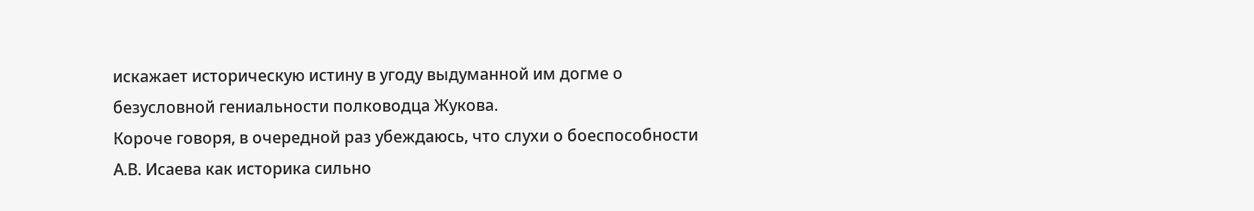искажает историческую истину в угоду выдуманной им догме о безусловной гениальности полководца Жукова.
Короче говоря, в очередной раз убеждаюсь, что слухи о боеспособности А.В. Исаева как историка сильно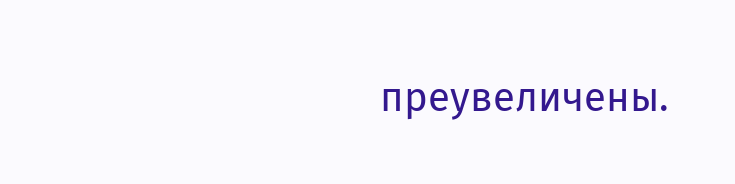преувеличены.